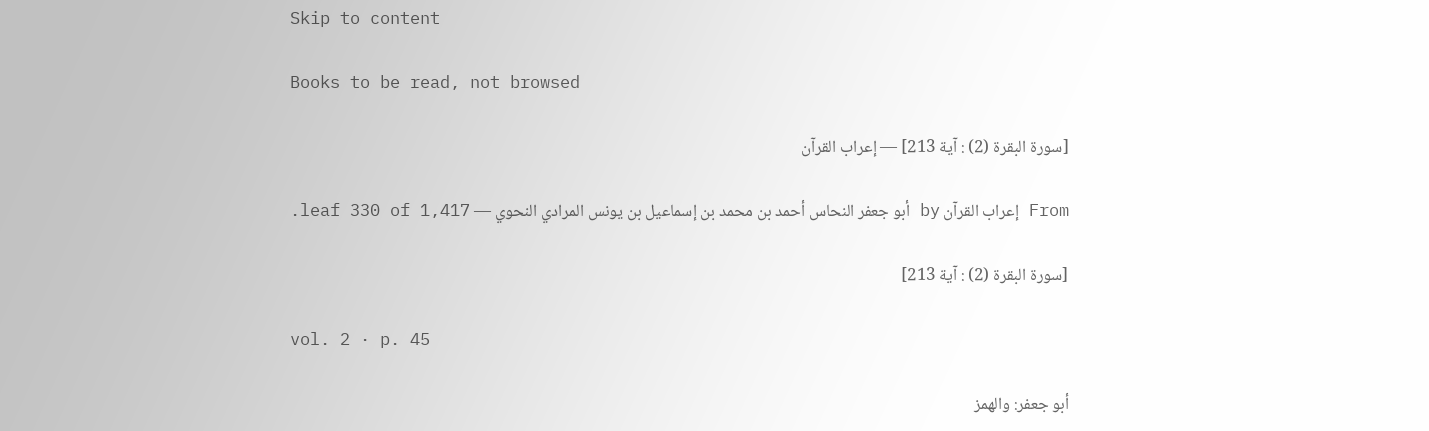Skip to content

Books to be read, not browsed

[سورة البقرة (2) : آية 213] — إعراب القرآن

From إعراب القرآن by أبو جعفر النحاس أحمد بن محمد بن إسماعيل بن يونس المرادي النحوي — leaf 330 of 1,417.

[سورة البقرة (2) : آية 213]

vol. 2 · p. 45

أبو جعفر: والهمز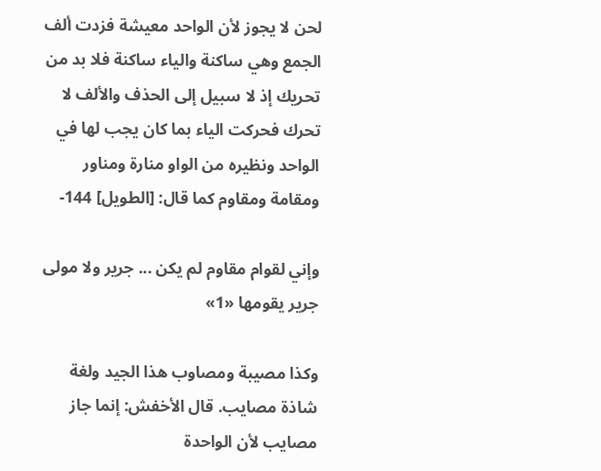لحن لا يجوز لأن الواحد معيشة فزدت ألف الجمع وهي ساكنة والياء ساكنة فلا بد من تحريك إذ لا سبيل إلى الحذف والألف لا تحرك فحركت الياء بما كان يجب لها في الواحد ونظيره من الواو منارة ومناور ومقامة ومقاوم كما قال: [الطويل] 144-

وإني لقوام مقاوم لم يكن ... جرير ولا مولى جرير يقومها «1»

وكذا مصيبة ومصاوب هذا الجيد ولغة شاذة مصايب. قال الأخفش: إنما جاز مصايب لأن الواحدة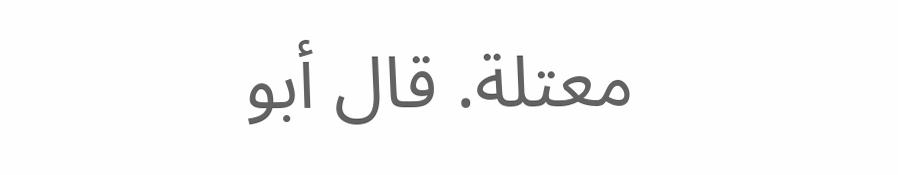معتلة. قال أبو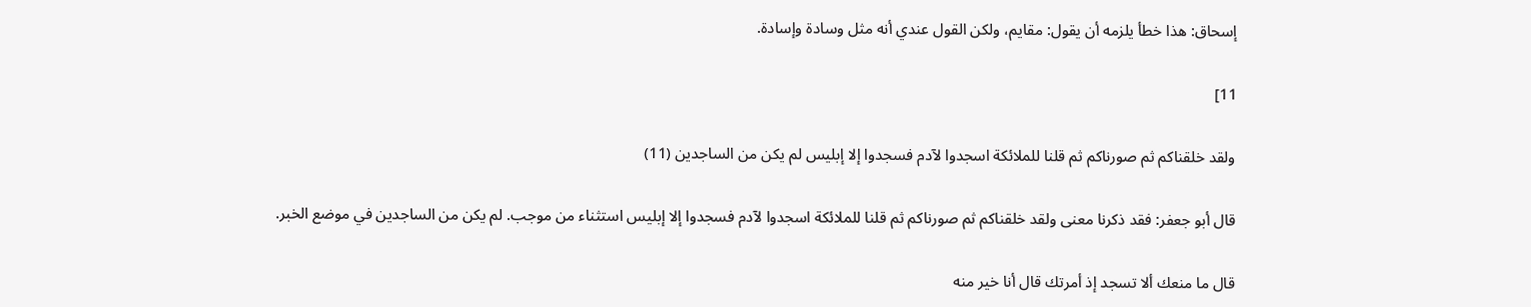إسحاق: هذا خطأ يلزمه أن يقول: مقايم، ولكن القول عندي أنه مثل وسادة وإسادة.

11]

ولقد خلقناكم ثم صورناكم ثم قلنا للملائكة اسجدوا لآدم فسجدوا إلا إبليس لم يكن من الساجدين (11)

قال أبو جعفر: فقد ذكرنا معنى ولقد خلقناكم ثم صورناكم ثم قلنا للملائكة اسجدوا لآدم فسجدوا إلا إبليس استثناء من موجب. لم يكن من الساجدين في موضع الخبر.

قال ما منعك ألا تسجد إذ أمرتك قال أنا خير منه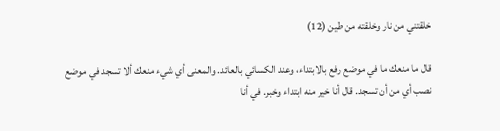خلقتني من نار وخلقته من طين (12)

قال ما منعك ما في موضع رفع بالابتداء، وعند الكسائي بالعائد. والمعنى أي شيء منعك ألا تسجد في موضع نصب أي من أن تسجد. قال أنا خير منه ابتداء وخبر. في أنا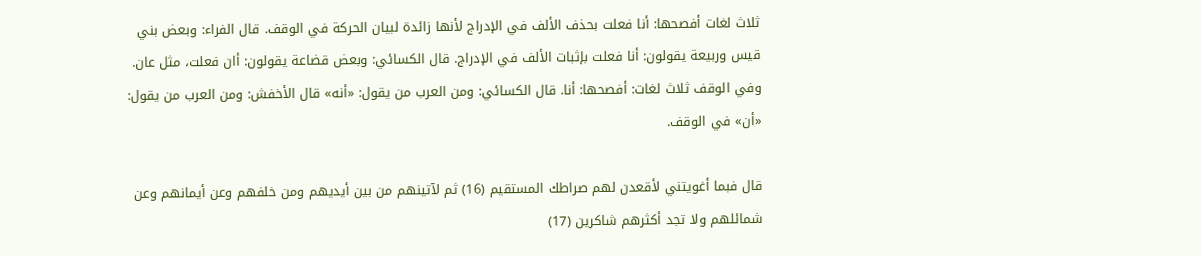ثلاث لغات أفصحها: أنا فعلت بحذف الألف في الإدراج لأنها زائدة لبيان الحركة في الوقف. قال الفراء: وبعض بني قيس وربيعة يقولون: أنا فعلت بإثبات الألف في الإدراج. قال الكسائي: وبعض قضاعة يقولون: أان فعلت، مثل عان. وفي الوقف ثلاث لغات: أفصحها: أنا. قال الكسائي: ومن العرب من يقول: «أنه» قال الأخفش: ومن العرب من يقول: «أن» في الوقف.

قال فبما أغويتني لأقعدن لهم صراطك المستقيم (16) ثم لآتينهم من بين أيديهم ومن خلفهم وعن أيمانهم وعن شمائلهم ولا تجد أكثرهم شاكرين (17)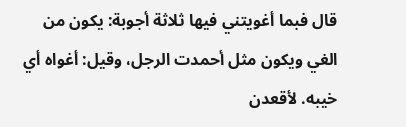قال فبما أغويتني فيها ثلاثة أجوبة: يكون من الغي ويكون مثل أحمدت الرجل، وقيل: أغواه أي خيبه. لأقعدن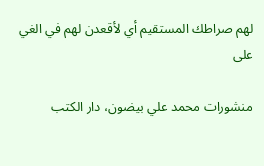لهم صراطك المستقيم أي لأقعدن لهم في الغي على

منشورات محمد علي بيضون، دار الكتب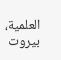العلمية، بيروت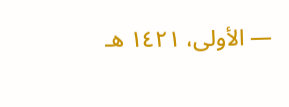— الأولى، ١٤٢١ هـ